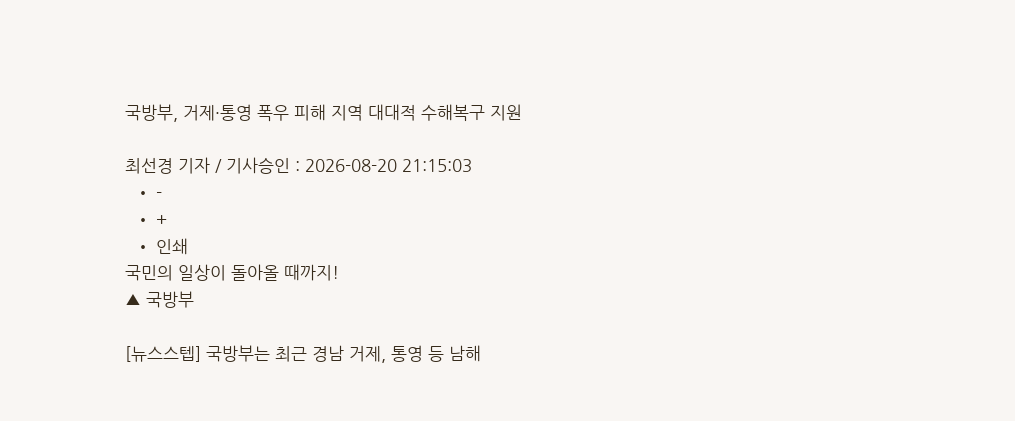국방부, 거제·통영 폭우 피해 지역 대대적 수해복구 지원

최선경 기자 / 기사승인 : 2026-08-20 21:15:03
  • -
  • +
  • 인쇄
국민의 일상이 돌아올 때까지!
▲ 국방부

[뉴스스텝] 국방부는 최근 경남 거제, 통영 등 남해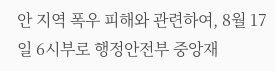안 지역 폭우 피해와 관련하여, 8월 17일 6시부로 행정안전부 중앙재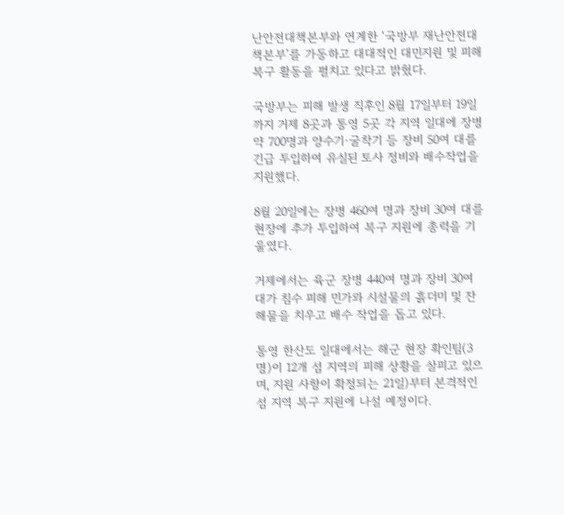난안전대책본부와 연계한 ‘국방부 재난안전대책본부’를 가동하고 대대적인 대민지원 및 피해복구 활동을 펼치고 있다고 밝혔다.

국방부는 피해 발생 직후인 8월 17일부터 19일까지 거제 8곳과 통영 5곳 각 지역 일대에 장병 약 700명과 양수기·굴착기 등 장비 50여 대를 긴급 투입하여 유실된 토사 정비와 배수작업을 지원했다.

8월 20일에는 장병 460여 명과 장비 30여 대를 현장에 추가 투입하여 복구 지원에 총력을 기울였다.

거제에서는 육군 장병 440여 명과 장비 30여 대가 침수 피해 민가와 시설물의 흙더미 및 잔해물을 치우고 배수 작업을 돕고 있다.

통영 한산도 일대에서는 해군 현장 확인팀(3명)이 12개 섬 지역의 피해 상황을 살피고 있으며, 지원 사항이 확정되는 21일)부터 본격적인 섬 지역 복구 지원에 나설 예정이다.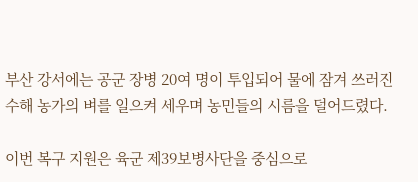부산 강서에는 공군 장병 20여 명이 투입되어 물에 잠겨 쓰러진 수해 농가의 벼를 일으켜 세우며 농민들의 시름을 덜어드렸다.

이번 복구 지원은 육군 제39보병사단을 중심으로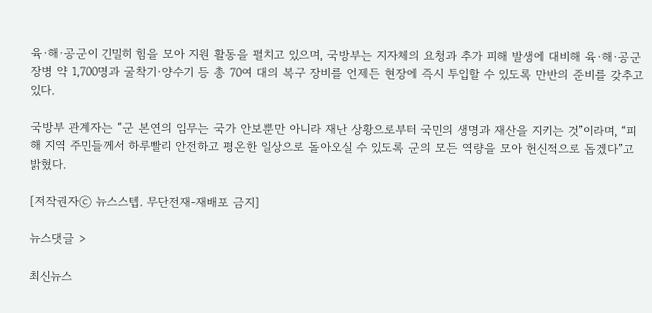육·해·공군이 긴밀히 힘을 모아 지원 활동을 펼치고 있으며, 국방부는 지자체의 요청과 추가 피해 발생에 대비해 육·해·공군 장병 약 1,700명과 굴착기·양수기 등 총 70여 대의 복구 장비를 언제든 현장에 즉시 투입할 수 있도록 만반의 준비를 갖추고 있다.

국방부 관계자는 “군 본연의 임무는 국가 안보뿐만 아니라 재난 상황으로부터 국민의 생명과 재산을 지키는 것”이라며, “피해 지역 주민들께서 하루빨리 안전하고 평온한 일상으로 돌아오실 수 있도록 군의 모든 역량을 모아 헌신적으로 돕겠다”고 밝혔다.

[저작권자ⓒ 뉴스스텝. 무단전재-재배포 금지]

뉴스댓글 >

최신뉴스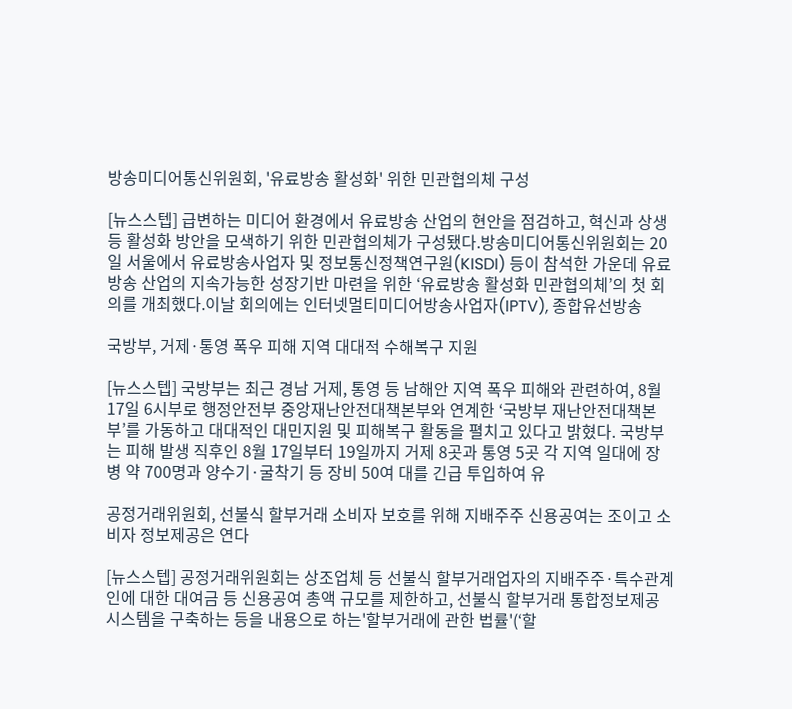방송미디어통신위원회, '유료방송 활성화' 위한 민관협의체 구성

[뉴스스텝] 급변하는 미디어 환경에서 유료방송 산업의 현안을 점검하고, 혁신과 상생 등 활성화 방안을 모색하기 위한 민관협의체가 구성됐다.방송미디어통신위원회는 20일 서울에서 유료방송사업자 및 정보통신정책연구원(KISDI) 등이 참석한 가운데 유료방송 산업의 지속가능한 성장기반 마련을 위한 ‘유료방송 활성화 민관협의체’의 첫 회의를 개최했다.이날 회의에는 인터넷멀티미디어방송사업자(IPTV), 종합유선방송

국방부, 거제·통영 폭우 피해 지역 대대적 수해복구 지원

[뉴스스텝] 국방부는 최근 경남 거제, 통영 등 남해안 지역 폭우 피해와 관련하여, 8월 17일 6시부로 행정안전부 중앙재난안전대책본부와 연계한 ‘국방부 재난안전대책본부’를 가동하고 대대적인 대민지원 및 피해복구 활동을 펼치고 있다고 밝혔다. 국방부는 피해 발생 직후인 8월 17일부터 19일까지 거제 8곳과 통영 5곳 각 지역 일대에 장병 약 700명과 양수기·굴착기 등 장비 50여 대를 긴급 투입하여 유

공정거래위원회, 선불식 할부거래 소비자 보호를 위해 지배주주 신용공여는 조이고 소비자 정보제공은 연다

[뉴스스텝] 공정거래위원회는 상조업체 등 선불식 할부거래업자의 지배주주·특수관계인에 대한 대여금 등 신용공여 총액 규모를 제한하고, 선불식 할부거래 통합정보제공 시스템을 구축하는 등을 내용으로 하는'할부거래에 관한 법률'(‘할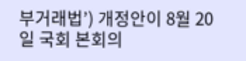부거래법’) 개정안이 8월 20일 국회 본회의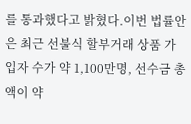를 통과했다고 밝혔다.이번 법률안은 최근 선불식 할부거래 상품 가입자 수가 약 1,100만명, 선수금 총액이 약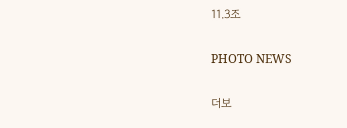11.3조

PHOTO NEWS

더보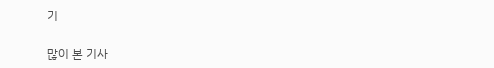기

많이 본 기사